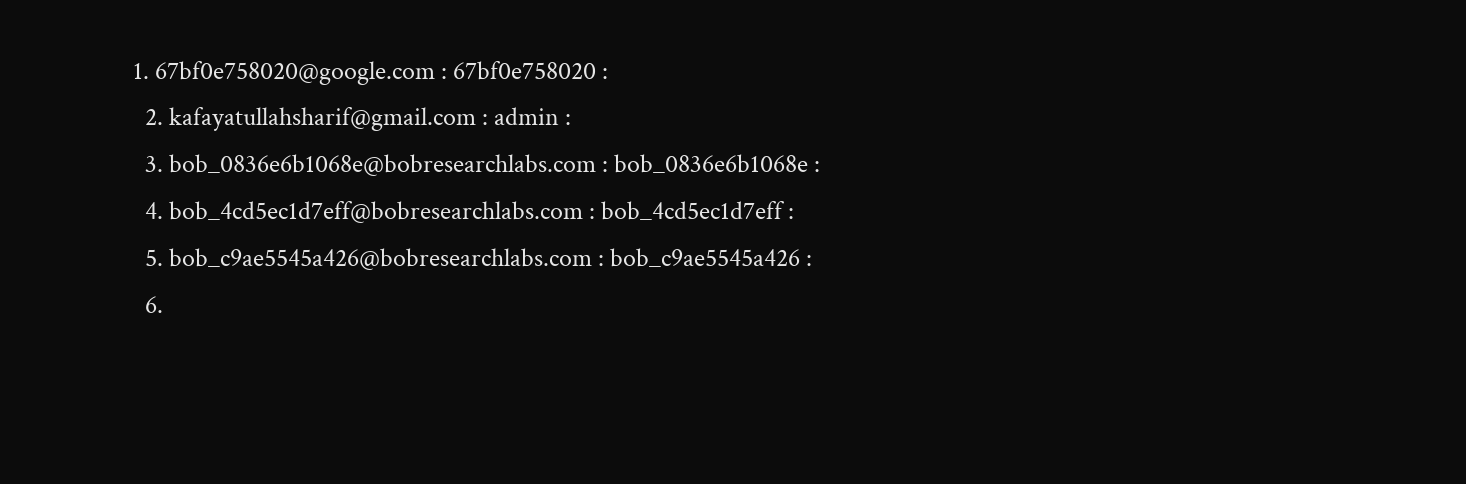1. 67bf0e758020@google.com : 67bf0e758020 :
  2. kafayatullahsharif@gmail.com : admin :
  3. bob_0836e6b1068e@bobresearchlabs.com : bob_0836e6b1068e :
  4. bob_4cd5ec1d7eff@bobresearchlabs.com : bob_4cd5ec1d7eff :
  5. bob_c9ae5545a426@bobresearchlabs.com : bob_c9ae5545a426 :
  6.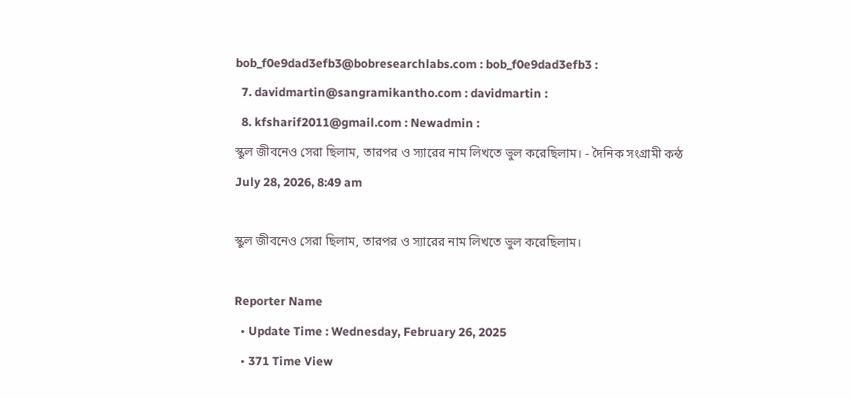bob_f0e9dad3efb3@bobresearchlabs.com : bob_f0e9dad3efb3 :
  7. davidmartin@sangramikantho.com : davidmartin :
  8. kfsharif2011@gmail.com : Newadmin :
স্কুল জীবনেও সেরা ছিলাম, তারপর ও স‍্যারের নাম লিখতে ভুল করেছিলাম। - দৈনিক সংগ্রামী কন্ঠ
July 28, 2026, 8:49 am

স্কুল জীবনেও সেরা ছিলাম, তারপর ও স‍্যারের নাম লিখতে ভুল করেছিলাম।

Reporter Name
  • Update Time : Wednesday, February 26, 2025
  • 371 Time View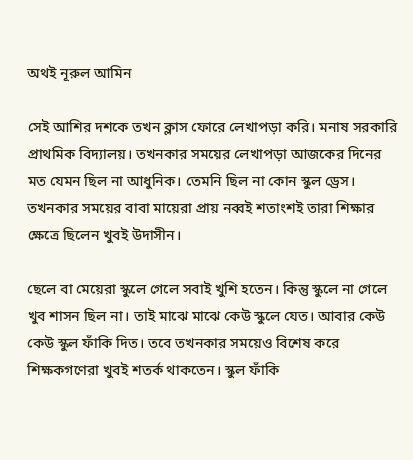অথই নূরুল আমিন

সেই আশির দশকে তখন ক্লাস ফোরে লেখাপড়া করি। মনাষ সরকারি প্রাথমিক বিদ‍্যালয়। তখনকার সময়ের লেখাপড়া আজকের দিনের মত যেমন ছিল না আধুনিক। তেমনি ছিল না কোন স্কুল ড্রেস। তখনকার সময়ের বাবা মায়েরা প্রায় নব্বই শতাংশই তারা শিক্ষার ক্ষেত্রে ছিলেন খুবই উদাসীন।

ছেলে বা মেয়েরা স্কুলে গেলে সবাই খুশি হতেন। কিন্তু স্কুলে না গেলে খুব শাসন ছিল না। তাই মাঝে মাঝে কেউ স্কুলে যেত। আবার কেউ কেউ স্কুল ফাঁকি দিত। তবে তখনকার সময়েও বিশেষ করে শিক্ষকগণেরা খুবই শতর্ক থাকতেন। স্কুল ফাঁকি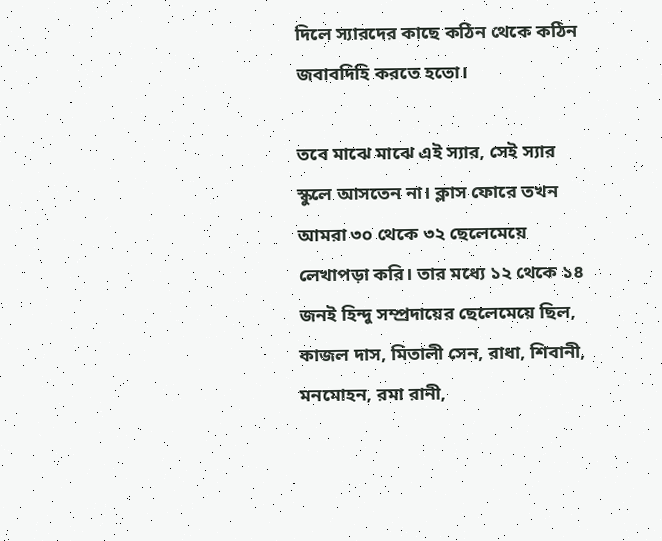দিলে স‍্যারদের কাছে কঠিন থেকে কঠিন জবাবদিহি করতে হতো।

তবে মাঝে মাঝে এই স‍্যার, সেই স‍্যার স্কুলে আসতেন না। ক্লাস ফোরে তখন আমরা ৩০ থেকে ৩২ ছেলেমেয়ে লেখাপড়া করি। তার মধ‍্যে ১২ থেকে ১৪ জনই হিন্দু সম্প্রদায়ের ছেলেমেয়ে ছিল, কাজল দাস, মিতালী সেন, রাধা, শিবানী, মনমোহন, রমা রানী,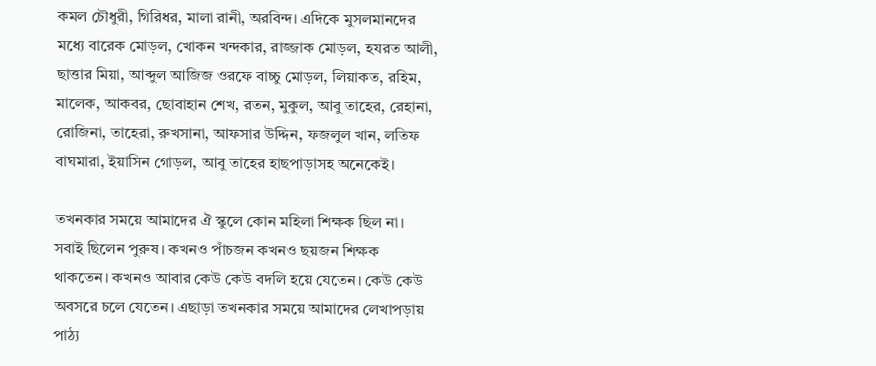কমল চৌধুরী, গিরিধর, মালা রানী, অরবিন্দ। এদিকে মুসলমানদের মধ‍্যে বারেক মোড়ল, খোকন খন্দকার, রাজ্জাক মোড়ল, হযরত আলী, ছাত্তার মিয়া, আব্দুল আজিজ ওরফে বাচ্চু মোড়ল, লিয়াকত, রহিম, মালেক, আকবর, ছোবাহান শেখ, রতন, মুকুল, আবু তাহের, রেহানা, রোজিনা, তাহেরা, রুখসানা, আফসার উদ্দিন, ফজলুল খান, লতিফ বাঘমারা, ইয়াসিন গোড়ল, আবু তাহের হাছপাড়াসহ অনেকেই।

তখনকার সময়ে আমাদের ঐ স্কুলে কোন মহিলা শিক্ষক ছিল না। সবাই ছিলেন পুরুষ। কখনও পাঁচজন কখনও ছয়জন শিক্ষক থাকতেন। কখনও আবার কেউ কেউ বদলি হয়ে যেতেন। কেউ কেউ অবসরে চলে যেতেন। এছাড়া তখনকার সময়ে আমাদের লেখাপড়ায় পাঠ‍্য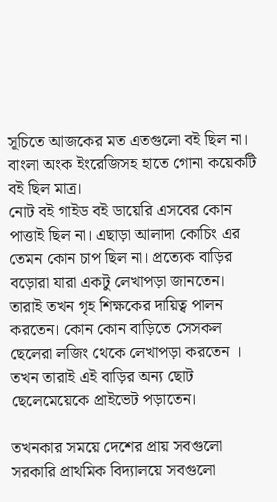সূচিতে আজকের মত এতগুলো বই ছিল না। বাংলা অংক ইংরেজিসহ হাতে গোনা কয়েকটি বই ছিল মাত্র।
নোট বই গাইড বই ডায়েরি এসবের কোন পাত্তাই ছিল না। এছাড়া আলাদা কোচিং এর তেমন কোন চাপ ছিল না। প্রত‍্যেক বাড়ির বড়োরা যারা একটু লেখাপড়া জানতেন। তারাই তখন গৃহ শিক্ষকের দায়িত্ব পালন করতেন। কোন কোন বাড়িতে সেসকল ছেলেরা লজিং থেকে লেখাপড়া করতেন । তখন তারাই এই বাড়ির অন‍্য ছোট ছেলেমেয়েকে প্রাইভেট পড়াতেন।

তখনকার সময়ে দেশের প্রায় সবগুলো সরকারি প্রাথমিক বিদ‍্যালয়ে সবগুলো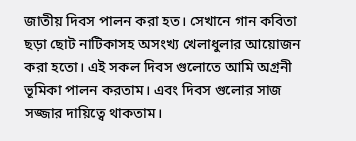জাতীয় দিবস পালন করা হত। সেখানে গান কবিতা ছড়া ছোট নাটিকাসহ অসংখ্য খেলাধুলার আয়োজন করা হতো। এই সকল দিবস গুলোতে আমি অগ্রনী ভূমিকা পালন করতাম। এবং দিবস গুলোর সাজ সজ্জার দায়িত্বে থাকতাম।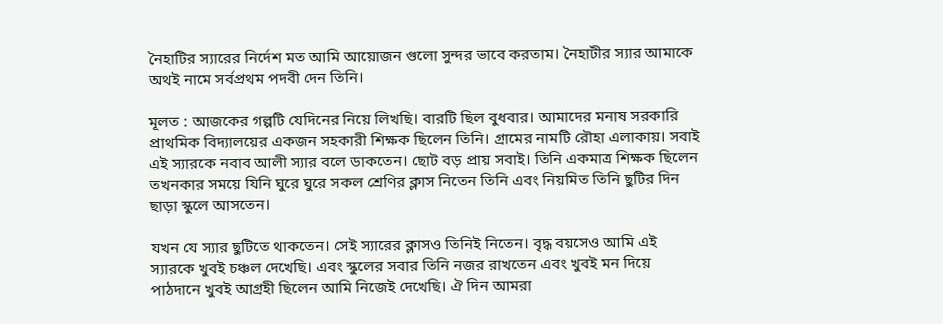নৈহাটির স‍্যারের নির্দেশ মত আমি আয়োজন গুলো সুন্দর ভাবে করতাম। নৈহাটীর স‍্যার আমাকে অথই নামে সর্বপ্রথম পদবী দেন তিনি।

মূলত : আজকের গল্পটি যেদিনের নিয়ে লিখছি। বারটি ছিল বুধবার। আমাদের মনাষ সরকারি প্রাথমিক বিদ‍্যালয়ের একজন সহকারী শিক্ষক ছিলেন তিনি। গ্রামের নামটি রৌহা এলাকায়। সবাই এই স‍্যারকে নবাব আলী স‍্যার বলে ডাকতেন। ছোট বড় প্রায় সবাই। তিনি একমাত্র শিক্ষক ছিলেন তখনকার সময়ে যিনি ঘুরে ঘুরে সকল শ্রেণির ক্লাস নিতেন তিনি এবং নিয়মিত তিনি ছুটির দিন ছাড়া স্কুলে আসতেন।

যখন যে স‍্যার ছুটিতে থাকতেন। সেই স‍্যারের ক্লাসও তিনিই নিতেন। বৃদ্ধ বয়সেও আমি এই স‍্যারকে খুবই চঞ্চল দেখেছি। এবং স্কুলের সবার তিনি নজর রাখতেন এবং খুবই মন দিয়ে পাঠদানে খুবই আগ্রহী ছিলেন আমি নিজেই দেখেছি। ঐ দিন আমরা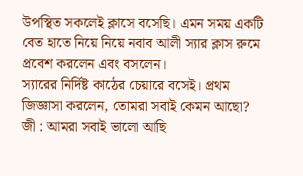উপস্থিত সকলেই ক্লাসে বসেছি। এমন সময় একটি বেত হাতে নিয়ে নিয়ে নবাব আলী স‍্যার ক্লাস রুমে প্রবেশ করলেন এবং বসলেন।
স‍্যারের নির্দিষ্ট কাঠের চেয়ারে বসেই। প্রথম জিজ্ঞাসা করলেন, তোমরা সবাই কেমন আছো?
জী : আমরা সবাই ভালো আছি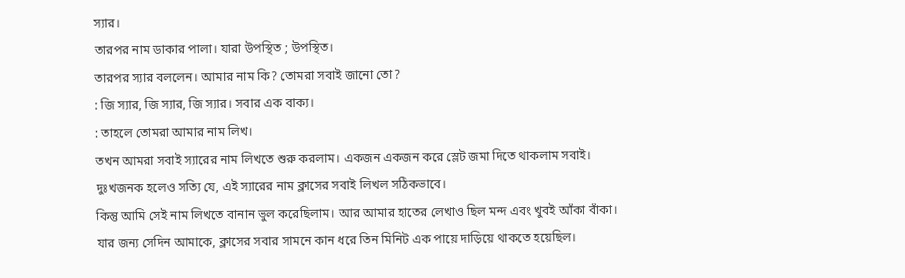স‍্যার।
তারপর নাম ডাকার পালা। যারা উপস্থিত ; উপস্থিত।
তারপর স‍্যার বললেন। আমার নাম কি? তোমরা সবাই জানো তো?
: জি স‍্যার, জি স‍্যার, জি স‍্যার। সবার এক বাক‍্য।
: তাহলে তোমরা আমার নাম লিখ।
তখন আমরা সবাই স‍্যারের নাম লিখতে শুরু করলাম। একজন একজন করে স্লেট জমা দিতে থাকলাম সবাই।
দুঃখজনক হলেও সত্যি যে, এই স‍্যারের নাম ক্লাসের সবাই লিখল সঠিকভাবে।
কিন্তু আমি সেই নাম লিখতে বানান ভুল করেছিলাম। আর আমার হাতের লেখাও ছিল মন্দ এবং খুবই আঁকা বাঁকা।
যার জন্য সেদিন আমাকে, ক্লাসের সবার সামনে কান ধরে তিন মিনিট এক পায়ে দাড়িয়ে থাকতে হয়েছিল।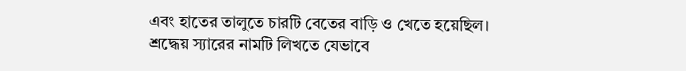এবং হাতের তালুতে চারটি বেতের বাড়ি ও খেতে হয়েছিল।
শ্রদ্ধেয় স‍্যারের নামটি লিখতে যেভাবে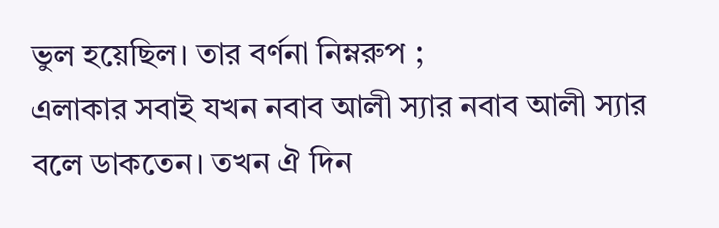ভুল হয়েছিল। তার বর্ণনা নিম্নরুপ ;
এলাকার সবাই যখন নবাব আলী স‍্যার নবাব আলী স‍্যার বলে ডাকতেন। তখন ঐ দিন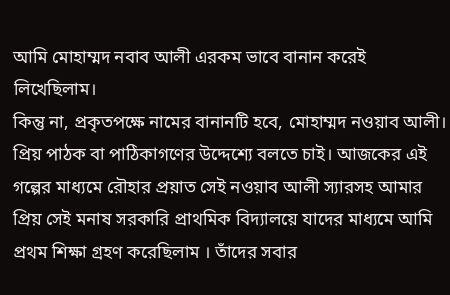আমি মোহাম্মদ নবাব আলী এরকম ভাবে বানান করেই লিখেছিলাম।
কিন্তু না, প্রকৃতপক্ষে নামের বানানটি হবে, মোহাম্মদ নওয়াব আলী।
প্রিয় পাঠক বা পাঠিকাগণের উদ্দেশ্যে বলতে চাই। আজকের এই গল্পের মাধ‍্যমে রৌহার প্রয়াত সেই নওয়াব আলী স‍্যারসহ আমার প্রিয় সেই মনাষ সরকারি প্রাথমিক বিদ‍্যালয়ে যাদের মাধ‍্যমে আমি প্রথম শিক্ষা গ্রহণ করেছিলাম । তাঁদের সবার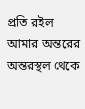প্রতি রইল আমার অন্তরের অন্তরস্থল থেকে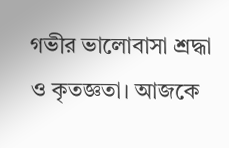গভীর ভালোবাসা শ্রদ্ধা ও কৃতজ্ঞতা। আজকে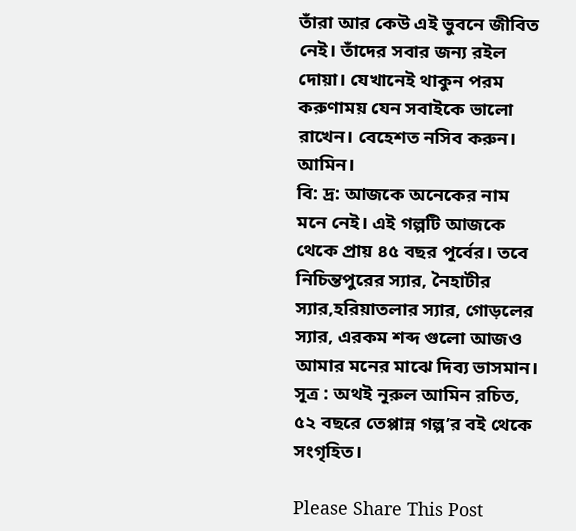তাঁরা আর কেউ এই ভুবনে জীবিত নেই। তাঁদের সবার জন্য রইল দোয়া। যেখানেই থাকুন পরম করুণাময় যেন সবাইকে ভালো রাখেন। বেহেশত নসিব করুন। আমিন।
বি: দ্র: আজকে অনেকের নাম মনে নেই। এই গল্পটি আজকে থেকে প্রায় ৪৫ বছর পূর্বের। তবে নিচিন্তপুরের স‍্যার, নৈহাটীর স‍্যার,হরিয়াতলার স‍্যার, গোড়লের স‍্যার, এরকম শব্দ গুলো আজও আমার মনের মাঝে দিব‍্য ভাসমান।
সূত্র : অথই নূরুল আমিন রচিত, ৫২ বছরে তেপ্পান্ন গল্প’র বই থেকে সংগৃহিত।

Please Share This Post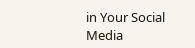in Your Social Media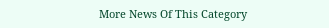More News Of This Category